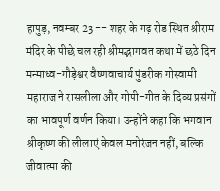हापुड़, नवम्बर 23 -- शहर के गढ़ रोड स्थित श्रीराम मंदिर के पीछे चल रही श्रीमद्भागवत कथा में छठे दिन मन्माध्व-गौड़ेश्वर वैष्णवाचार्य पुंडरीक गोस्वामी महाराज ने रासलीला और गोपी-गीत के दिव्य प्रसंगों का भावपूर्ण वर्णन किया। उन्होंने कहा कि भगवान श्रीकृष्ण की लीलाएं केवल मनोरंजन नहीं, बल्कि जीवात्मा की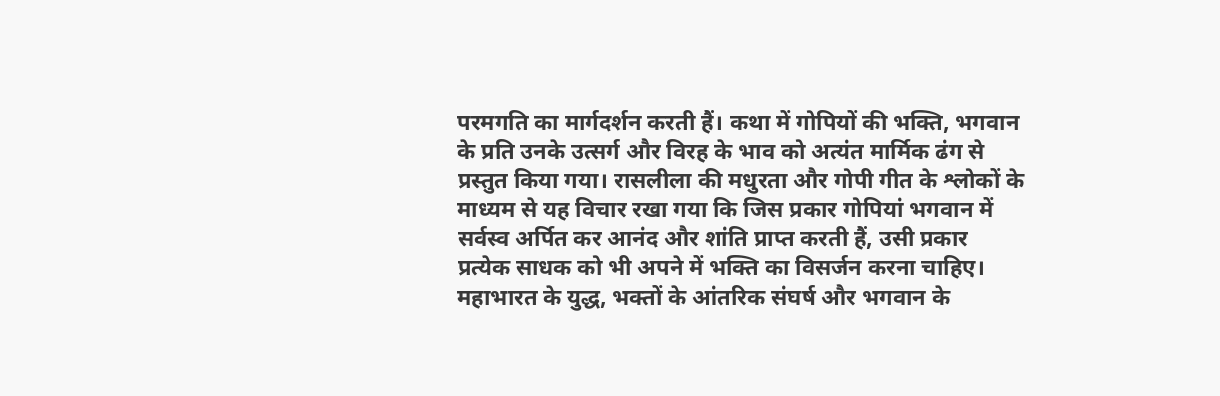परमगति का मार्गदर्शन करती हैं। कथा में गोपियों की भक्ति, भगवान के प्रति उनके उत्सर्ग और विरह के भाव को अत्यंत मार्मिक ढंग से प्रस्तुत किया गया। रासलीला की मधुरता और गोपी गीत के श्लोकों के माध्यम से यह विचार रखा गया कि जिस प्रकार गोपियां भगवान में सर्वस्व अर्पित कर आनंद और शांति प्राप्त करती हैं, उसी प्रकार प्रत्येक साधक को भी अपने में भक्ति का विसर्जन करना चाहिए। महाभारत के युद्ध, भक्तों के आंतरिक संघर्ष और भगवान के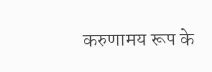करुणामय रूप के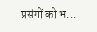प्रसंगों को भ...